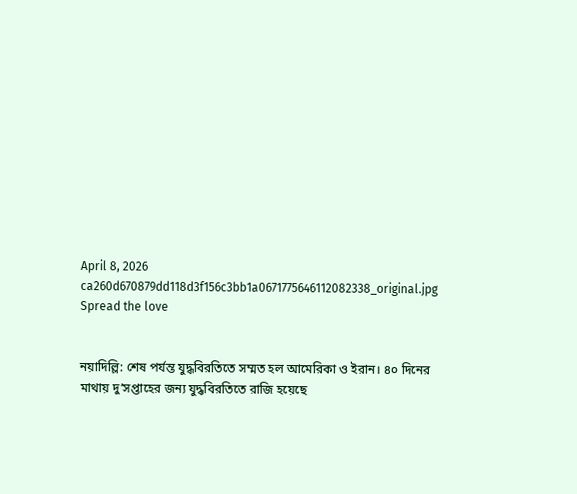April 8, 2026
ca260d670879dd118d3f156c3bb1a0671775646112082338_original.jpg
Spread the love


নয়াদিল্লি: শেষ পর্যন্ত যুদ্ধবিরতিতে সম্মত হল আমেরিকা ও ইরান। ৪০ দিনের মাথায় দু’সপ্তাহের জন্য যুদ্ধবিরতিতে রাজি হয়েছে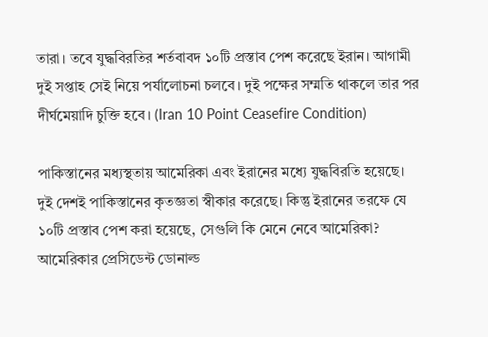তারা। তবে যুদ্ধবিরতির শর্তবাবদ ১০টি প্রস্তাব পেশ করেছে ইরান। আগামী দুই সপ্তাহ সেই নিয়ে পর্যালোচনা চলবে। দুই পক্ষের সম্মতি থাকলে তার পর দীর্ঘমেয়াদি চুক্তি হবে। (Iran 10 Point Ceasefire Condition)

পাকিস্তানের মধ্যস্থতায় আমেরিকা এবং ইরানের মধ্যে যুদ্ধবিরতি হয়েছে। দুই দেশই পাকিস্তানের কৃতজ্ঞতা স্বীকার করেছে। কিন্তু ইরানের তরফে যে ১০টি প্রস্তাব পেশ করা হয়েছে, সেগুলি কি মেনে নেবে আমেরিকা? আমেরিকার প্রেসিডেন্ট ডোনাল্ড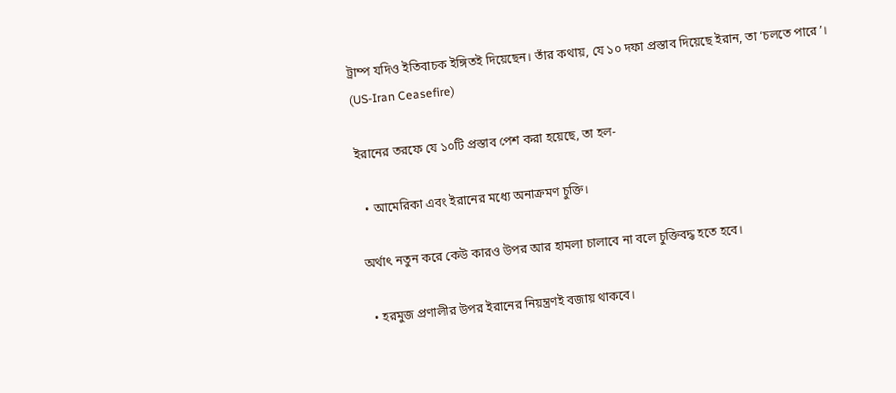ট্রাম্প যদিও ইতিবাচক ইঙ্গিতই দিয়েছেন। তাঁর কথায়, যে ১০ দফা প্রস্তাব দিয়েছে ইরান, তা ‘চলতে পারে’। (US-Iran Ceasefire)

ইরানের তরফে যে ১০টি প্রস্তাব পেশ করা হয়েছে, তা হল-

  • আমেরিকা এবং ইরানের মধ্যে অনাক্রমণ চুক্তি।

অর্থাৎ নতুন করে কেউ কারও উপর আর হামলা চালাবে না বলে চুক্তিবদ্ধ হতে হবে।

  • হরমুজ প্রণালীর উপর ইরানের নিয়ন্ত্রণই বজায় থাকবে।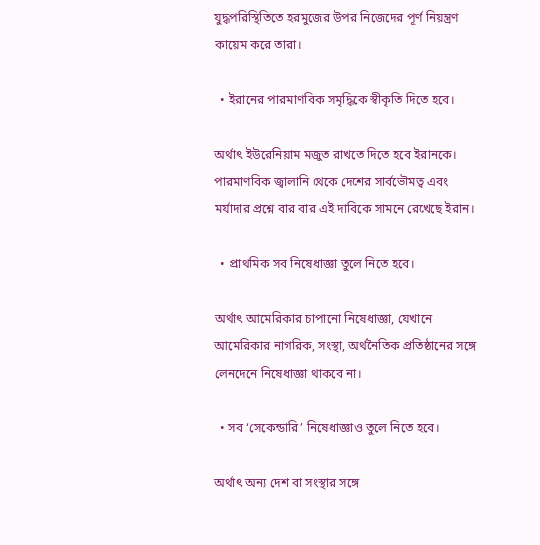যুদ্ধপরিস্থিতিতে হরমুজের উপর নিজেদের পূর্ণ নিয়ন্ত্রণ কায়েম করে তারা।

  • ইরানের পারমাণবিক সমৃদ্ধিকে স্বীকৃতি দিতে হবে।

অর্থাৎ ইউরেনিয়াম মজুত রাখতে দিতে হবে ইরানকে। পারমাণবিক জ্বালানি থেকে দেশের সার্বভৌমত্ব এবং মর্যাদার প্রশ্নে বার বার এই দাবিকে সামনে রেখেছে ইরান।

  • প্রাথমিক সব নিষেধাজ্ঞা তুলে নিতে হবে।

অর্থাৎ আমেরিকার চাপানো নিষেধাজ্ঞা, যেখানে আমেরিকার নাগরিক, সংস্থা, অর্থনৈতিক প্রতিষ্ঠানের সঙ্গে লেনদেনে নিষেধাজ্ঞা থাকবে না।

  • সব ‘সেকেন্ডারি’ নিষেধাজ্ঞাও তুলে নিতে হবে।

অর্থাৎ অন্য দেশ বা সংস্থার সঙ্গে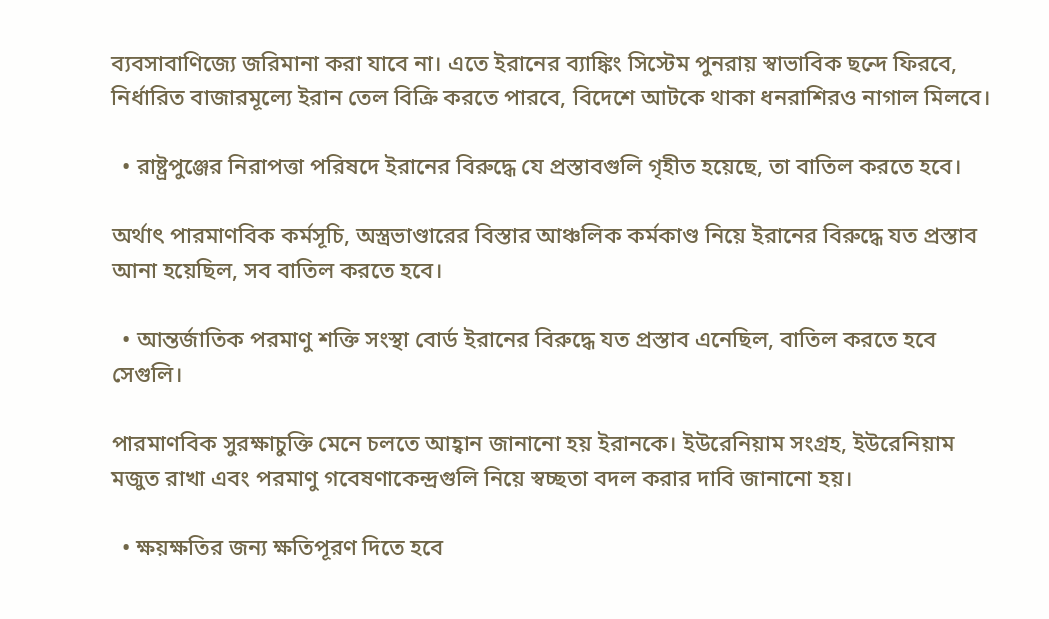ব্যবসাবাণিজ্যে জরিমানা করা যাবে না। এতে ইরানের ব্যাঙ্কিং সিস্টেম পুনরায় স্বাভাবিক ছন্দে ফিরবে, নির্ধারিত বাজারমূল্যে ইরান তেল বিক্রি করতে পারবে, বিদেশে আটকে থাকা ধনরাশিরও নাগাল মিলবে।

  • রাষ্ট্রপুঞ্জের নিরাপত্তা পরিষদে ইরানের বিরুদ্ধে যে প্রস্তাবগুলি গৃহীত হয়েছে, তা বাতিল করতে হবে।

অর্থাৎ পারমাণবিক কর্মসূচি, অস্ত্রভাণ্ডারের বিস্তার আঞ্চলিক কর্মকাণ্ড নিয়ে ইরানের বিরুদ্ধে যত প্রস্তাব আনা হয়েছিল, সব বাতিল করতে হবে।

  • আন্তর্জাতিক পরমাণু শক্তি সংস্থা বোর্ড ইরানের বিরুদ্ধে যত প্রস্তাব এনেছিল, বাতিল করতে হবে সেগুলি।

পারমাণবিক সুরক্ষাচুক্তি মেনে চলতে আহ্বান জানানো হয় ইরানকে। ইউরেনিয়াম সংগ্রহ, ইউরেনিয়াম মজুত রাখা এবং পরমাণু গবেষণাকেন্দ্রগুলি নিয়ে স্বচ্ছতা বদল করার দাবি জানানো হয়।

  • ক্ষয়ক্ষতির জন্য ক্ষতিপূরণ দিতে হবে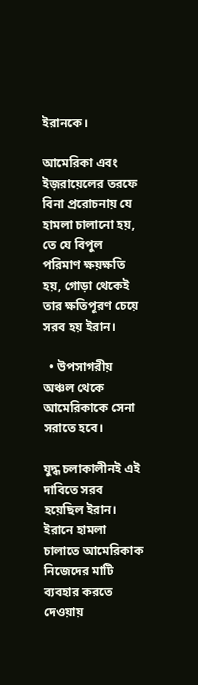ইরানকে।

আমেরিকা এবং ইজ়রায়েলের তরফে বিনা প্ররোচনায় যে হামলা চালানো হয়, তে যে বিপুল পরিমাণ ক্ষয়ক্ষতি হয়, গোড়া থেকেই তার ক্ষতিপূরণ চেয়ে সরব হয় ইরান।

  • উপসাগরীয় অঞ্চল থেকে আমেরিকাকে সেনা সরাতে হবে।

যুদ্ধ চলাকালীনই এই দাবিতে সরব হয়েছিল ইরান। ইরানে হামলা চালাতে আমেরিকাক নিজেদের মাটি ব্যবহার করতে দেওয়ায়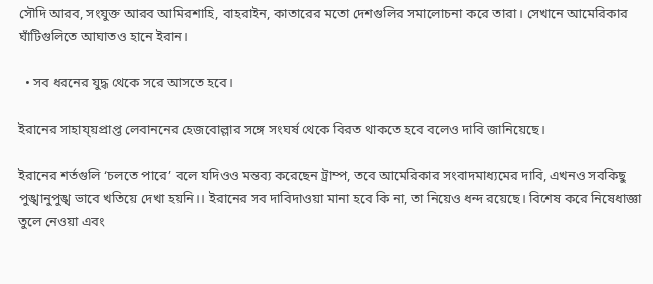সৌদি আরব, সংযুক্ত আরব আমিরশাহি, বাহরাইন, কাতারের মতো দেশগুলির সমালোচনা করে তারা। সেখানে আমেরিকার ঘাঁটিগুলিতে আঘাতও হানে ইরান।

  • সব ধরনের যুদ্ধ থেকে সরে আসতে হবে।

ইরানের সাহায্য়প্রাপ্ত লেবাননের হেজবোল্লার সঙ্গে সংঘর্ষ থেকে বিরত থাকতে হবে বলেও দাবি জানিয়েছে।

ইরানের শর্তগুলি ‘চলতে পারে’ বলে যদিওও মন্তব্য করেছেন ট্রাম্প, তবে আমেরিকার সংবাদমাধ্যমের দাবি, এখনও সবকিছু পুঙ্খানুপুঙ্খ ভাবে খতিয়ে দেখা হয়নি।। ইরানের সব দাবিদাওয়া মানা হবে কি না, তা নিয়েও ধন্দ রয়েছে। বিশেষ করে নিষেধাজ্ঞা তুলে নেওয়া এবং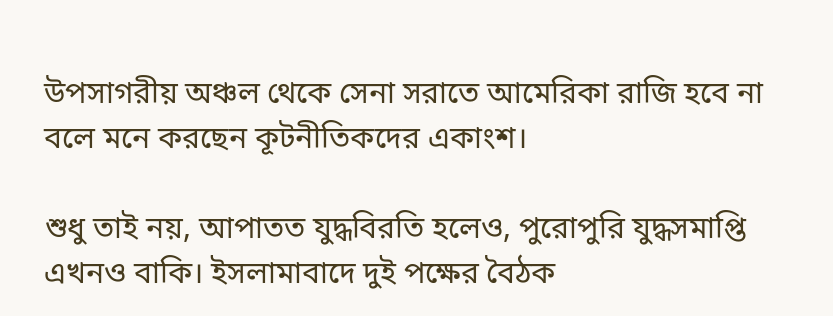উপসাগরীয় অঞ্চল থেকে সেনা সরাতে আমেরিকা রাজি হবে না বলে মনে করছেন কূটনীতিকদের একাংশ।

শুধু তাই নয়, আপাতত যুদ্ধবিরতি হলেও, পুরোপুরি যুদ্ধসমাপ্তি এখনও বাকি। ইসলামাবাদে দুই পক্ষের বৈঠক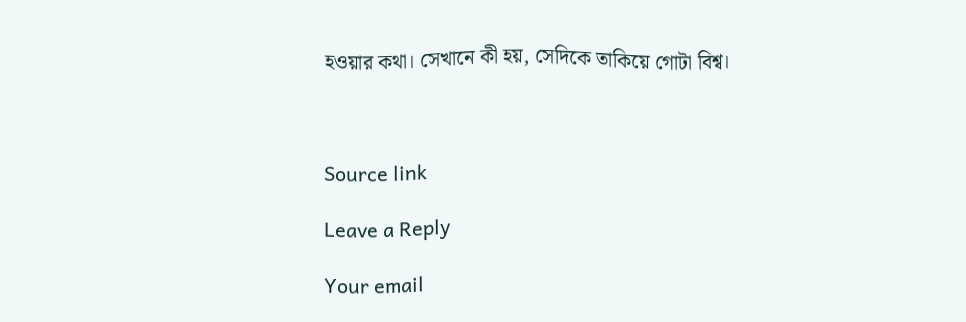হওয়ার কথা। সেখানে কী হয়, সেদিকে তাকিয়ে গোটা বিশ্ব।



Source link

Leave a Reply

Your email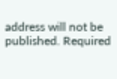address will not be published. Required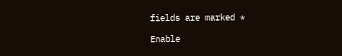fields are marked *

Enable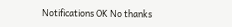Notifications OK No thanks